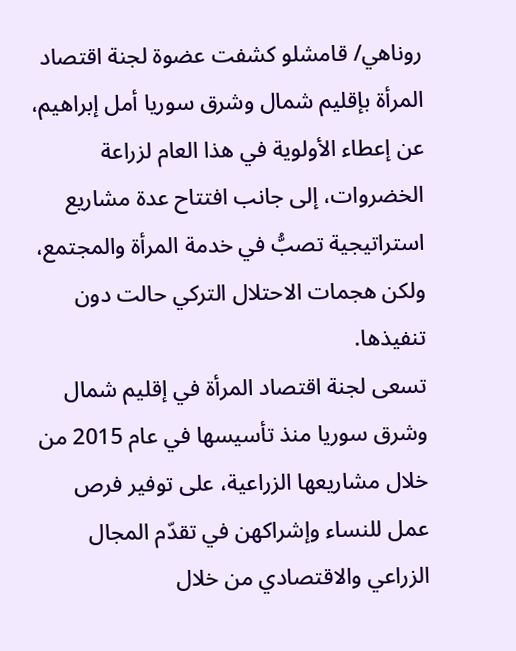روناهي/ قامشلو كشفت عضوة لجنة اقتصاد المرأة بإقليم شمال وشرق سوريا أمل إبراهيم، عن إعطاء الأولوية في هذا العام لزراعة الخضروات، إلى جانب افتتاح عدة مشاريع استراتيجية تصبُّ في خدمة المرأة والمجتمع، ولكن هجمات الاحتلال التركي حالت دون تنفيذها.
تسعى لجنة اقتصاد المرأة في إقليم شمال وشرق سوريا منذ تأسيسها في عام 2015 من خلال مشاريعها الزراعية، على توفير فرص عمل للنساء وإشراكهن في تقدّم المجال الزراعي والاقتصادي من خلال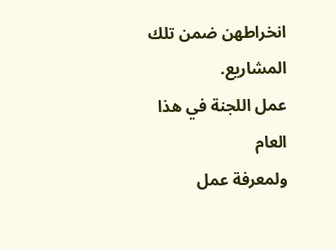انخراطهن ضمن تلك المشاريع.
عمل اللجنة في هذا العام
ولمعرفة عمل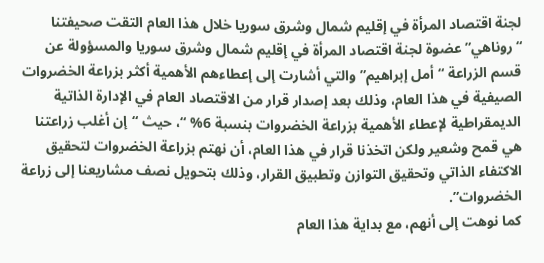لجنة اقتصاد المرأة في إقليم شمال وشرق سوريا خلال هذا العام التقت صحيفتنا “روناهي” عضوة لجنة اقتصاد المرأة في إقليم شمال وشرق سوريا والمسؤولة عن قسم الزراعة “أمل إبراهيم” والتي أشارت إلى إعطاءهم الأهمية أكثر بزراعة الخضروات الصيفية في هذا العام، وذلك بعد إصدار قرار من الاقتصاد العام في الإدارة الذاتية الديمقراطية لإعطاء الأهمية بزراعة الخضروات بنسبة 6% “، حيث “إن أغلب زراعتنا هي قمح وشعير ولكن اتخذنا قرار في هذا العام، أن نهتم بزراعة الخضروات لتحقيق الاكتفاء الذاتي وتحقيق التوازن وتطبيق القرار، وذلك بتحويل نصف مشاريعنا إلى زراعة الخضروات”.
كما نوهت إلى أنهم، مع بداية هذا العام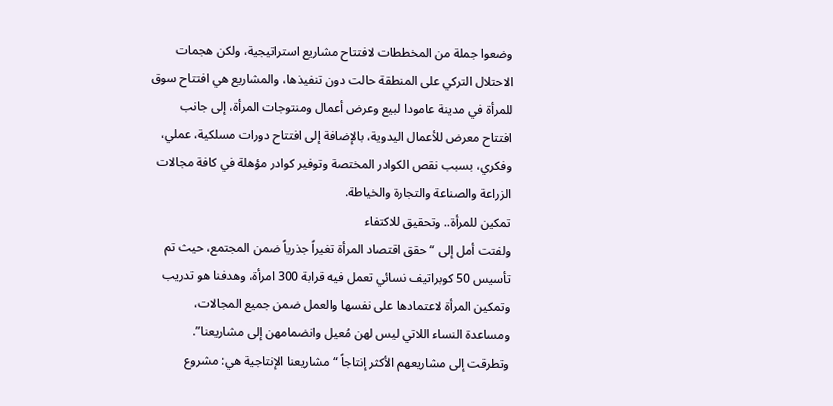وضعوا جملة من المخططات لافتتاح مشاريع استراتيجية، ولكن هجمات الاحتلال التركي على المنطقة حالت دون تنفيذها، والمشاريع هي افتتاح سوق للمرأة في مدينة عامودا لبيع وعرض أعمال ومنتوجات المرأة، إلى جانب افتتاح معرض للأعمال اليدوية، بالإضافة إلى افتتاح دورات مسلكية، عملي، وفكري، بسبب نقص الكوادر المختصة وتوفير كوادر مؤهلة في كافة مجالات الزراعة والصناعة والتجارة والخياطة.
تمكين للمرأة.. وتحقيق للاكتفاء
ولفتت أمل إلى “حقق اقتصاد المرأة تغيراً جذرياً ضمن المجتمع، حيث تم تأسيس 50 كوبراتيف نسائي تعمل فيه قرابة 300 امرأة، وهدفنا هو تدريب وتمكين المرأة لاعتمادها على نفسها والعمل ضمن جميع المجالات، ومساعدة النساء اللاتي ليس لهن مُعيل وانضمامهن إلى مشاريعنا”.
وتطرقت إلى مشاريعهم الأكثر إنتاجاً “مشاريعنا الإنتاجية هي: مشروع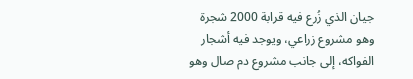جيان الذي زُرع فيه قرابة 2000 شجرة وهو مشروع زراعي، ويوجد فيه أشجار الفواكه، إلى جانب مشروع دم صال وهو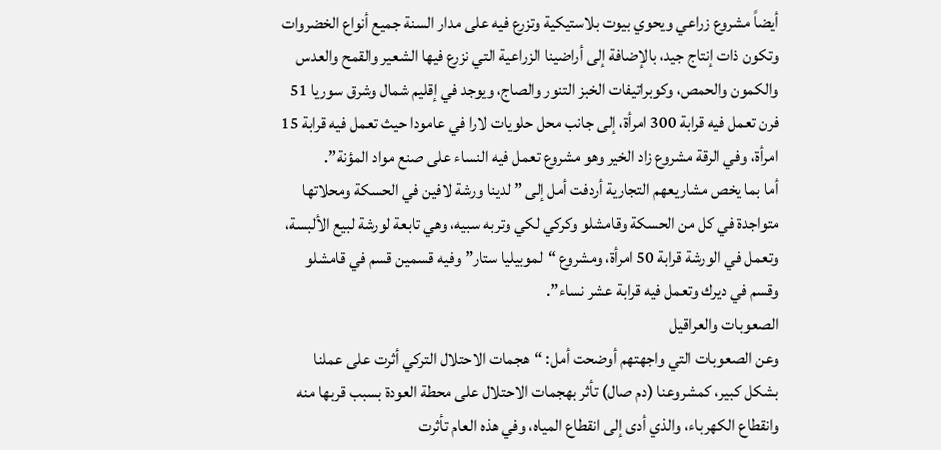أيضاً مشروع زراعي ويحوي بيوت بلاستيكية وتزرع فيه على مدار السنة جميع أنواع الخضروات وتكون ذات إنتاج جيد، بالإضافة إلى أراضينا الزراعية التي نزرع فيها الشعير والقمح والعدس والكمون والحمص، وكوبراتيفات الخبز التنور والصاج، ويوجد في إقليم شمال وشرق سوريا 51 فرن تعمل فيه قرابة 300 امرأة، إلى جانب محل حلويات لارا في عامودا حيث تعمل فيه قرابة 15 امرأة، وفي الرقة مشروع زاد الخير وهو مشروع تعمل فيه النساء على صنع مواد المؤنة”.
أما بما يخص مشاريعهم التجارية أردفت أمل إلى ” لدينا ورشة لافين في الحسكة ومحلاتها متواجدة في كل من الحسكة وقامشلو وكركي لكي وتربه سبيه، وهي تابعة لورشة لبيع الألبسة، وتعمل في الورشة قرابة 50 امرأة، ومشروع “لموبيليا ستار” وفيه قسمين قسم في قامشلو وقسم في ديرك وتعمل فيه قرابة عشر نساء”.
الصعوبات والعراقيل
وعن الصعوبات التي واجهتهم أوضحت أمل: “هجمات الاحتلال التركي أثرت على عملنا بشكل كبير، كمشروعنا (دم صال) تأثر بهجمات الاحتلال على محطة العودة بسبب قربها منه وانقطاع الكهرباء، والذي أدى إلى انقطاع المياه، وفي هذه العام تأثرت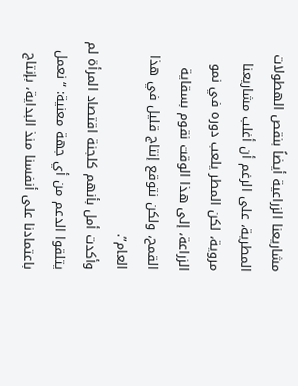مشاريعنا الزراعية أيضاً بنقص الهطولات المطرية، على الرغم أن أغلب مشاريعنا مروية، لكن المطر يلعب دوره في نمو الزراعة، إلى هذا الوقت نقوم بسقاية القمح، ولكن نتوقع إنتاج قليل في هذا العام”.
وأكدت أمل بأنهم كلجنة اقتصاد المرأة لم يتلقوا الدعم من أي جهة معنية: “نعمل باعتمادنا على أنفسنا منذ البداية، بإنتاج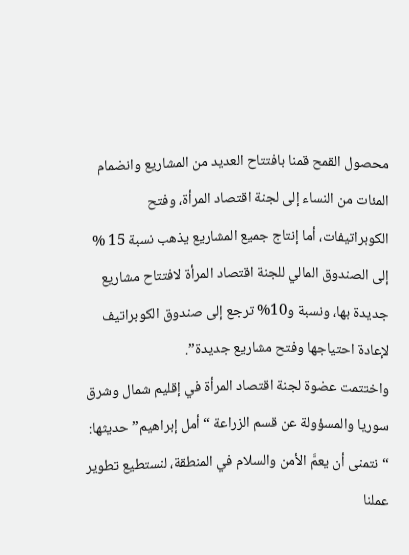محصول القمح قمنا بافتتاح العديد من المشاريع وانضمام المئات من النساء إلى لجنة اقتصاد المرأة، وفتح الكوبراتيفات، أما إنتاج جميع المشاريع يذهب نسبة 15 % إلى الصندوق المالي للجنة اقتصاد المرأة لافتتاح مشاريع جديدة بها، ونسبة و10% ترجع إلى صندوق الكوبراتيف لإعادة احتياجها وفتح مشاريع جديدة”.
واختتمت عضوة لجنة اقتصاد المرأة في إقليم شمال وشرق سوريا والمسؤولة عن قسم الزراعة “أمل إبراهيم” حديثها: “نتمنى أن يعمَّ الأمن والسلام في المنطقة، لنستطيع تطوير عملنا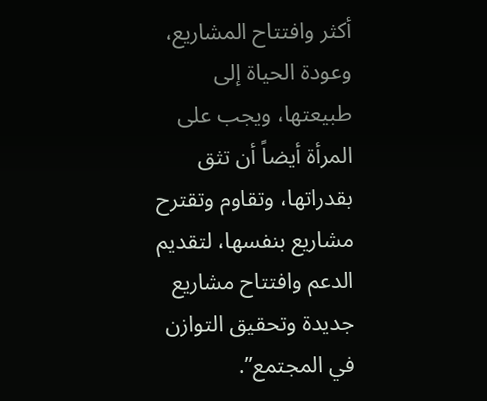أكثر وافتتاح المشاريع، وعودة الحياة إلى طبيعتها، ويجب على المرأة أيضاً أن تثق بقدراتها، وتقاوم وتقترح مشاريع بنفسها، لتقديم الدعم وافتتاح مشاريع جديدة وتحقيق التوازن في المجتمع”.